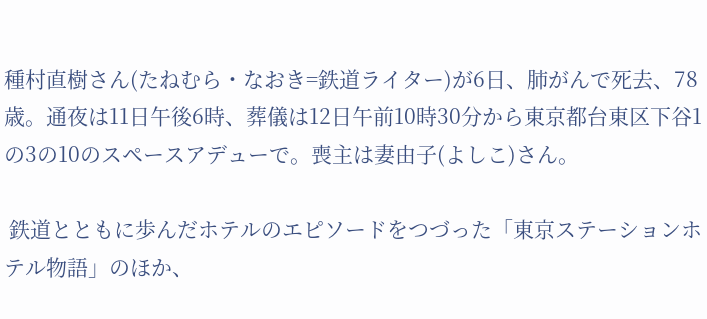種村直樹さん(たねむら・なおき=鉄道ライター)が6日、肺がんで死去、78歳。通夜は11日午後6時、葬儀は12日午前10時30分から東京都台東区下谷1の3の10のスペースアデューで。喪主は妻由子(よしこ)さん。

 鉄道とともに歩んだホテルのエピソードをつづった「東京ステーションホテル物語」のほか、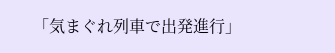「気まぐれ列車で出発進行」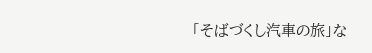「そばづくし汽車の旅」な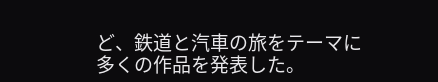ど、鉄道と汽車の旅をテーマに多くの作品を発表した。